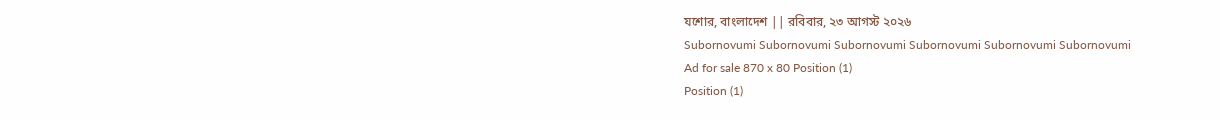যশোর, বাংলাদেশ || রবিবার, ২৩ আগস্ট ২০২৬
Subornovumi Subornovumi Subornovumi Subornovumi Subornovumi Subornovumi
Ad for sale 870 x 80 Position (1)
Position (1)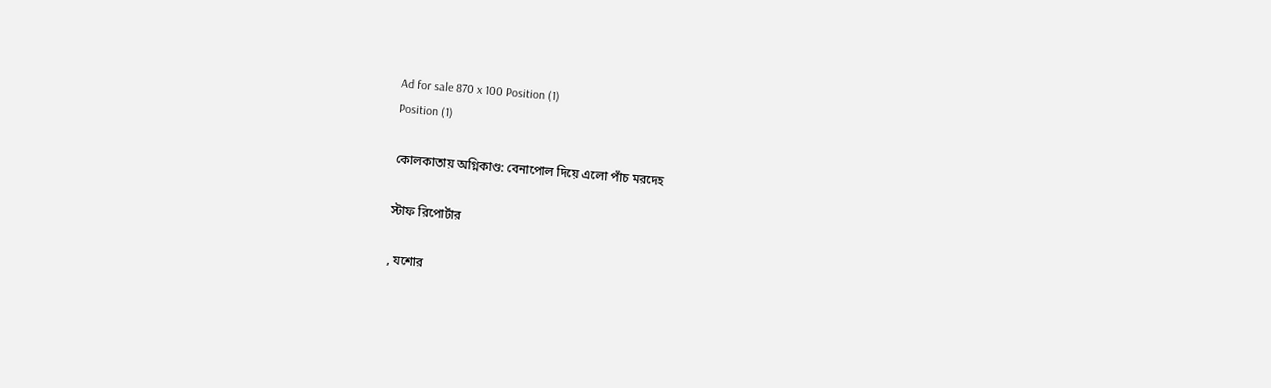Ad for sale 870 x 100 Position (1)
Position (1)

কোলকাতায় অগ্নিকাণ্ড: বেনাপোল দিয়ে এলো পাঁচ মরদেহ

স্টাফ রিপোর্টার

, যশোর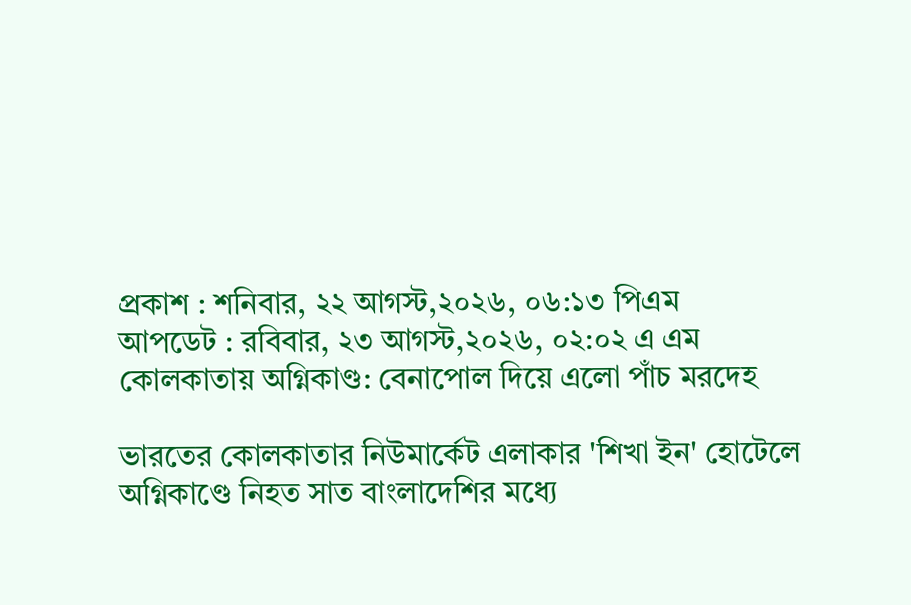প্রকাশ : শনিবার, ২২ আগস্ট,২০২৬, ০৬:১৩ পিএম
আপডেট : রবিবার, ২৩ আগস্ট,২০২৬, ০২:০২ এ এম
কোলকাতায় অগ্নিকাণ্ড: বেনাপোল দিয়ে এলো পাঁচ মরদেহ

ভারতের কোলকাতার নিউমার্কেট এলাকার 'শিখা ইন' হোটেলে অগ্নিকাণ্ডে নিহত সাত বাংলাদেশির মধ্যে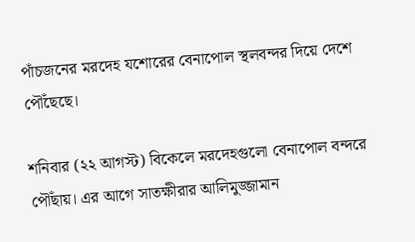পাঁচজনের মরদেহ যশোরের বেনাপোল স্থলবন্দর দিয়ে দেশে পৌঁছেছে।

শনিবার (২২ আগস্ট) বিকেলে মরদেহগুলো বেনাপোল বন্দরে পৌঁছায়। এর আগে সাতক্ষীরার আলিমুজ্জামান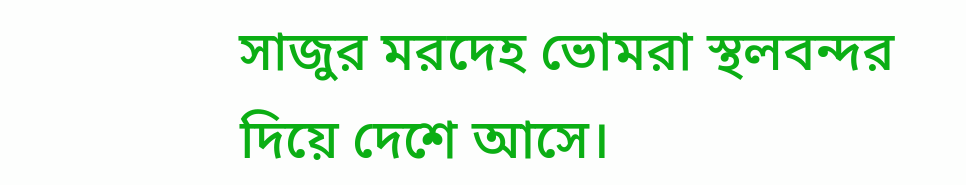সাজুর মরদেহ ভোমরা স্থলবন্দর দিয়ে দেশে আসে।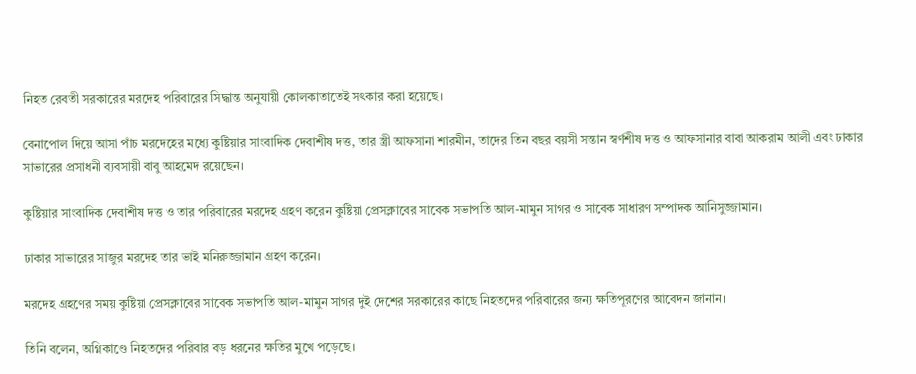নিহত রেবতী সরকারের মরদেহ পরিবারের সিদ্ধান্ত অনুযায়ী কোলকাতাতেই সৎকার করা হয়েছে।

বেনাপোল দিয়ে আসা পাঁচ মরদেহের মধ্যে কুষ্টিয়ার সাংবাদিক দেবাশীষ দত্ত, তার স্ত্রী আফসানা শারমীন, তাদের তিন বছর বয়সী সন্তান স্বর্ণশীষ দত্ত ও আফসানার বাবা আকরাম আলী এবং ঢাকার সাভারের প্রসাধনী ব্যবসায়ী বাবু আহমেদ রয়েছেন।

কুষ্টিয়ার সাংবাদিক দেবাশীষ দত্ত ও তার পরিবারের মরদেহ গ্রহণ করেন কুষ্টিয়া প্রেসক্লাবের সাবেক সভাপতি আল-মামুন সাগর ও সাবেক সাধারণ সম্পাদক আনিসুজ্জামান।

ঢাকার সাভারের সাজুর মরদেহ তার ভাই মনিরুজ্জামান গ্রহণ করেন।

মরদেহ গ্রহণের সময় কুষ্টিয়া প্রেসক্লাবের সাবেক সভাপতি আল-মামুন সাগর দুই দেশের সরকারের কাছে নিহতদের পরিবারের জন্য ক্ষতিপূরণের আবেদন জানান।

তিনি বলেন, অগ্নিকাণ্ডে নিহতদের পরিবার বড় ধরনের ক্ষতির মুখে পড়েছে।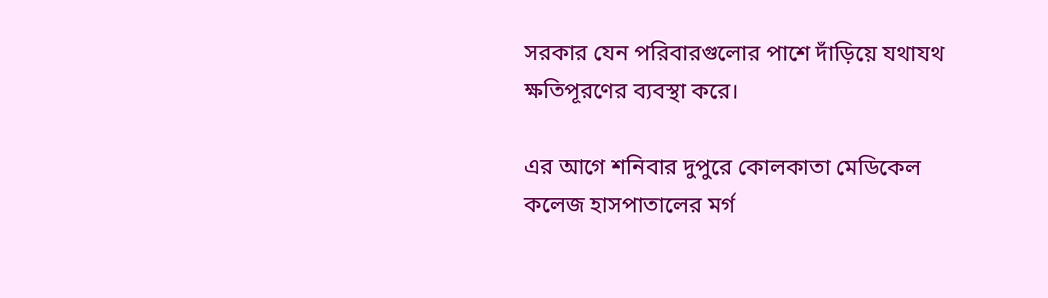সরকার যেন পরিবারগুলোর পাশে দাঁড়িয়ে যথাযথ ক্ষতিপূরণের ব্যবস্থা করে।

এর আগে শনিবার দুপুরে কোলকাতা মেডিকেল কলেজ হাসপাতালের মর্গ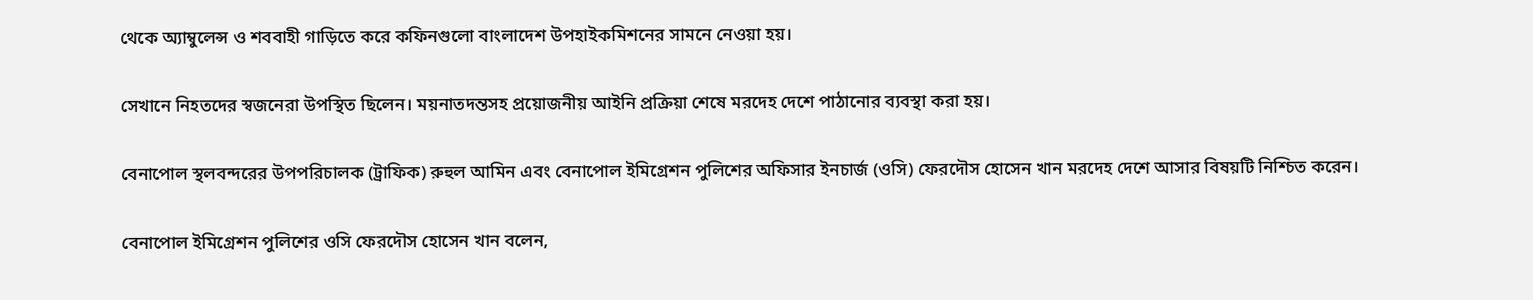থেকে অ্যাম্বুলেন্স ও শববাহী গাড়িতে করে কফিনগুলো বাংলাদেশ উপহাইকমিশনের সামনে নেওয়া হয়।

সেখানে নিহতদের স্বজনেরা উপস্থিত ছিলেন। ময়নাতদন্তসহ প্রয়োজনীয় আইনি প্রক্রিয়া শেষে মরদেহ দেশে পাঠানোর ব্যবস্থা করা হয়।

বেনাপোল স্থলবন্দরের উপপরিচালক (ট্রাফিক) রুহুল আমিন এবং বেনাপোল ইমিগ্রেশন পুলিশের অফিসার ইনচার্জ (ওসি) ফেরদৌস হোসেন খান মরদেহ দেশে আসার বিষয়টি নিশ্চিত করেন।

বেনাপোল ইমিগ্রেশন পুলিশের ওসি ফেরদৌস হোসেন খান বলেন,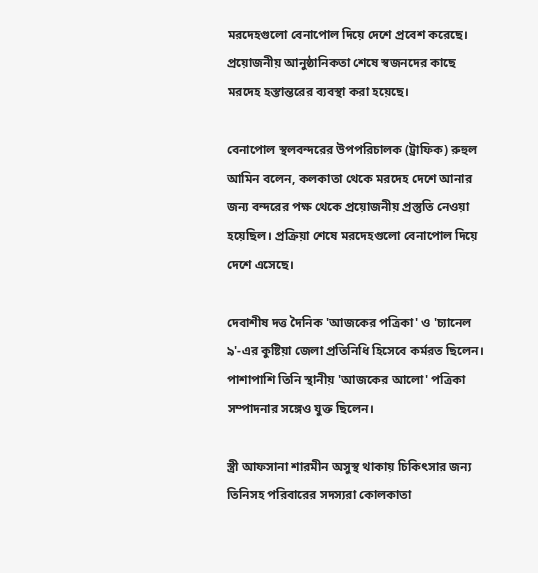মরদেহগুলো বেনাপোল দিয়ে দেশে প্রবেশ করেছে। প্রয়োজনীয় আনুষ্ঠানিকতা শেষে স্বজনদের কাছে মরদেহ হস্তান্তরের ব্যবস্থা করা হয়েছে।

বেনাপোল স্থলবন্দরের উপপরিচালক (ট্রাফিক) রুহুল আমিন বলেন, কলকাতা থেকে মরদেহ দেশে আনার জন্য বন্দরের পক্ষ থেকে প্রয়োজনীয় প্রস্তুতি নেওয়া হয়েছিল। প্রক্রিয়া শেষে মরদেহগুলো বেনাপোল দিয়ে দেশে এসেছে।

দেবাশীষ দত্ত দৈনিক 'আজকের পত্রিকা' ও 'চ্যানেল ৯'-এর কুষ্টিয়া জেলা প্রতিনিধি হিসেবে কর্মরত ছিলেন। পাশাপাশি তিনি স্থানীয় 'আজকের আলো' পত্রিকা সম্পাদনার সঙ্গেও যুক্ত ছিলেন।

স্ত্রী আফসানা শারমীন অসুস্থ থাকায় চিকিৎসার জন্য তিনিসহ পরিবারের সদস্যরা কোলকাতা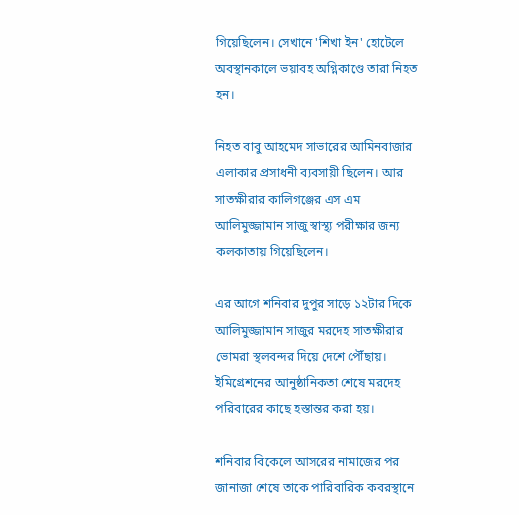গিয়েছিলেন। সেখানে 'শিখা ইন' হোটেলে অবস্থানকালে ভয়াবহ অগ্নিকাণ্ডে তারা নিহত হন।

নিহত বাবু আহমেদ সাভারের আমিনবাজার এলাকার প্রসাধনী ব্যবসায়ী ছিলেন। আর সাতক্ষীরার কালিগঞ্জের এস এম আলিমুজ্জামান সাজু স্বাস্থ্য পরীক্ষার জন্য কলকাতায় গিয়েছিলেন।

এর আগে শনিবার দুপুর সাড়ে ১২টার দিকে আলিমুজ্জামান সাজুর মরদেহ সাতক্ষীরার ভোমরা স্থলবন্দর দিয়ে দেশে পৌঁছায়। ইমিগ্রেশনের আনুষ্ঠানিকতা শেষে মরদেহ পরিবারের কাছে হস্তান্তর করা হয়।

শনিবার বিকেলে আসরের নামাজের পর জানাজা শেষে তাকে পারিবারিক কবরস্থানে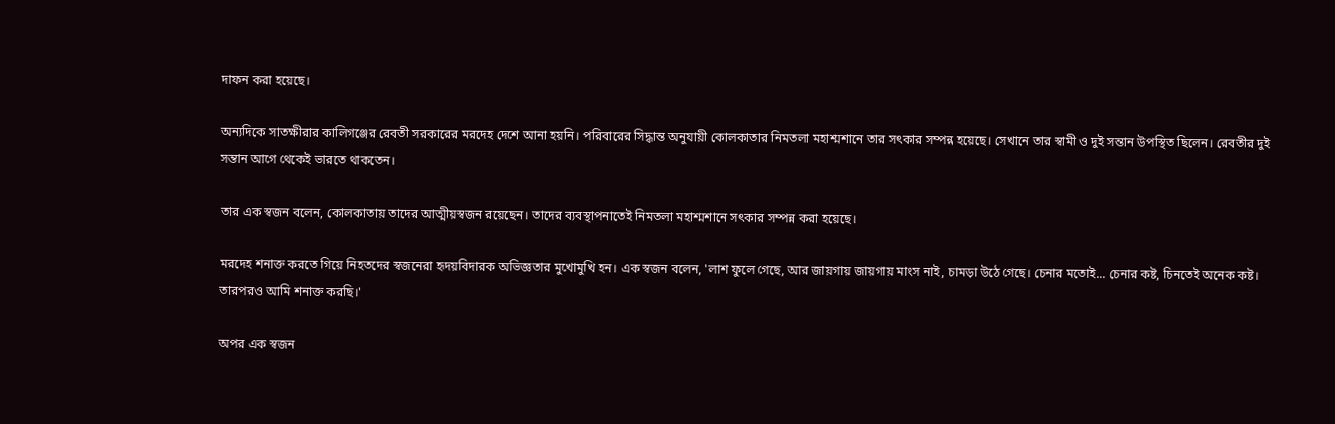দাফন করা হয়েছে।

অন্যদিকে সাতক্ষীরার কালিগঞ্জের রেবতী সরকারের মরদেহ দেশে আনা হয়নি। পরিবারের সিদ্ধান্ত অনুযায়ী কোলকাতার নিমতলা মহাশ্মশানে তার সৎকার সম্পন্ন হয়েছে। সেখানে তার স্বামী ও দুই সন্তান উপস্থিত ছিলেন। রেবতীর দুই সন্তান আগে থেকেই ভারতে থাকতেন।

তার এক স্বজন বলেন, কোলকাতায় তাদের আত্মীয়স্বজন রয়েছেন। তাদের ব্যবস্থাপনাতেই নিমতলা মহাশ্মশানে সৎকার সম্পন্ন করা হয়েছে।

মরদেহ শনাক্ত করতে গিয়ে নিহতদের স্বজনেরা হৃদয়বিদারক অভিজ্ঞতার মুখোমুখি হন। এক স্বজন বলেন, 'লাশ ফুলে গেছে, আর জায়গায় জায়গায় মাংস নাই, চামড়া উঠে গেছে। চেনার মতোই... চেনার কষ্ট, চিনতেই অনেক কষ্ট। তারপরও আমি শনাক্ত করছি।'

অপর এক স্বজন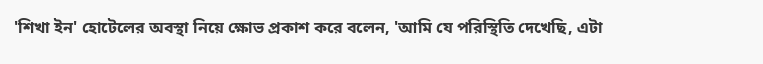'শিখা ইন' হোটেলের অবস্থা নিয়ে ক্ষোভ প্রকাশ করে বলেন, 'আমি যে পরিস্থিতি দেখেছি, এটা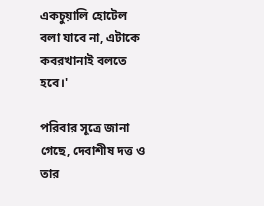একচুয়ালি হোটেল বলা যাবে না, এটাকে কবরখানাই বলতে হবে।'

পরিবার সূত্রে জানা গেছে, দেবাশীষ দত্ত ও তার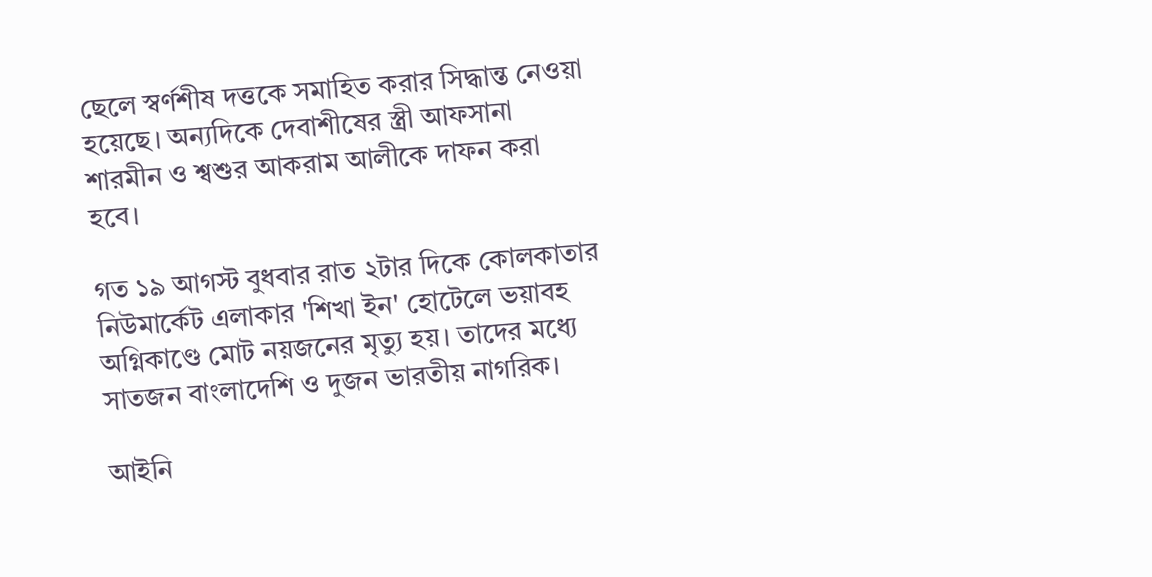ছেলে স্বর্ণশীষ দত্তকে সমাহিত করার সিদ্ধান্ত নেওয়া হয়েছে। অন্যদিকে দেবাশীষের স্ত্রী আফসানা শারমীন ও শ্বশুর আকরাম আলীকে দাফন করা হবে।

গত ১৯ আগস্ট বুধবার রাত ২টার দিকে কোলকাতার নিউমার্কেট এলাকার 'শিখা ইন' হোটেলে ভয়াবহ অগ্নিকাণ্ডে মোট নয়জনের মৃত্যু হয়। তাদের মধ্যে সাতজন বাংলাদেশি ও দুজন ভারতীয় নাগরিক।

আইনি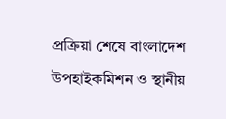প্রক্রিয়া শেষে বাংলাদেশ উপহাইকমিশন ও স্থানীয়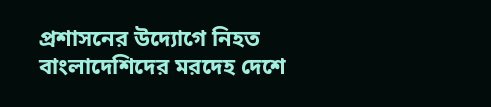প্রশাসনের উদ্যোগে নিহত বাংলাদেশিদের মরদেহ দেশে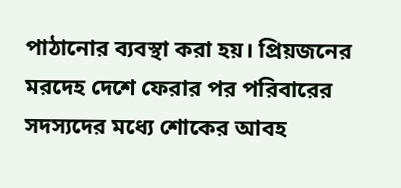পাঠানোর ব্যবস্থা করা হয়। প্রিয়জনের মরদেহ দেশে ফেরার পর পরিবারের সদস্যদের মধ্যে শোকের আবহ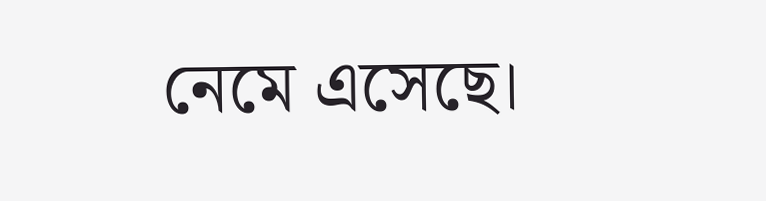নেমে এসেছে।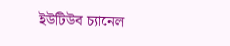ইউটিউব চ্যানেল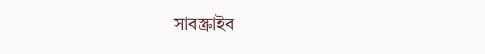সাবস্ক্রাইব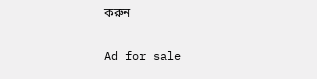করুন

Ad for sale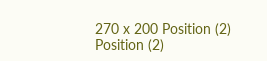270 x 200 Position (2)
Position (2)